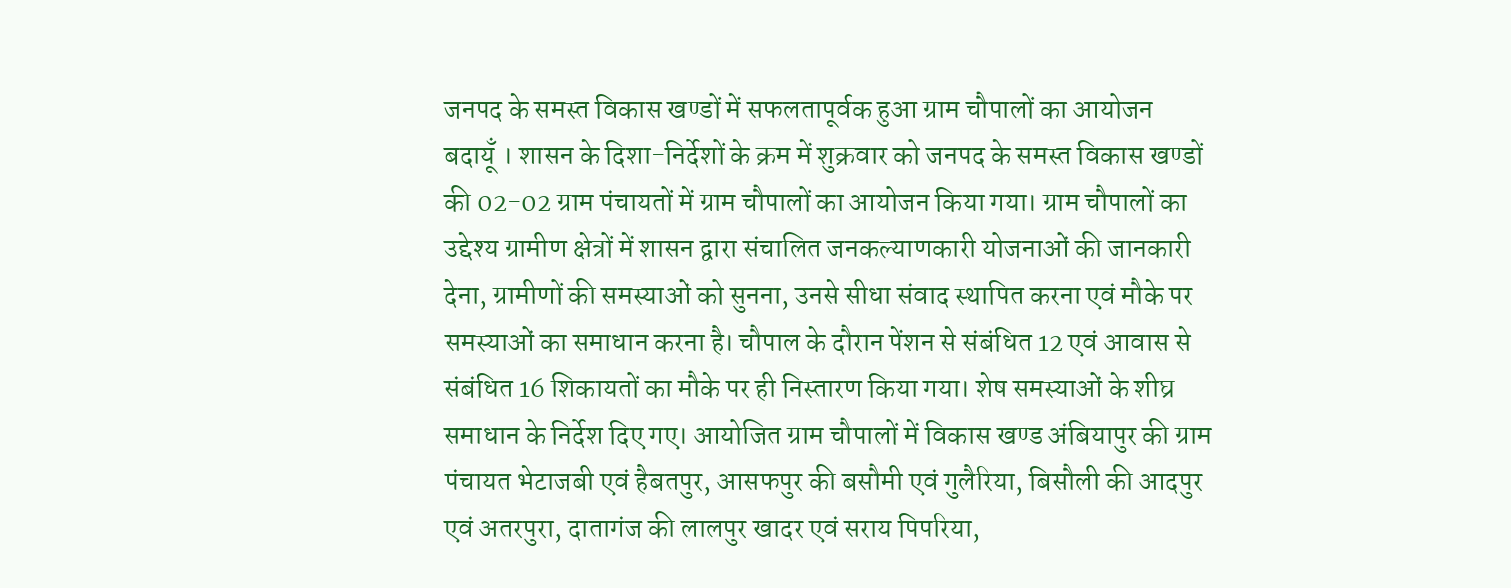जनपद के समस्त विकास खण्डों में सफलतापूर्वक हुआ ग्राम चौपालों का आयोजन
बदायूँ । शासन के दिशा-निर्देशों के क्रम में शुक्रवार को जनपद के समस्त विकास खण्डों की 02-02 ग्राम पंचायतों में ग्राम चौपालों का आयोजन किया गया। ग्राम चौपालों का उद्देश्य ग्रामीण क्षेत्रों में शासन द्वारा संचालित जनकल्याणकारी योजनाओं की जानकारी देना, ग्रामीणों की समस्याओं को सुनना, उनसे सीधा संवाद स्थापित करना एवं मौके पर समस्याओं का समाधान करना है। चौपाल के दौरान पेंशन से संबंधित 12 एवं आवास से संबंधित 16 शिकायतों का मौके पर ही निस्तारण किया गया। शेष समस्याओं के शीघ्र समाधान के निर्देश दिए गए। आयोजित ग्राम चौपालों में विकास खण्ड अंबियापुर की ग्राम पंचायत भेटाजबी एवं हैबतपुर, आसफपुर की बसौमी एवं गुलैरिया, बिसौली की आदपुर एवं अतरपुरा, दातागंज की लालपुर खादर एवं सराय पिपरिया,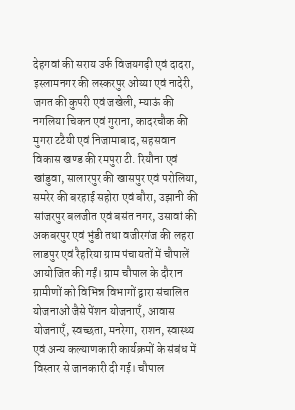देहगवां की सराय उर्फ विजयगढ़ी एवं दादरा, इस्लामनगर की लस्करपुर ओय्या एवं नादेरी, जगत की कुपरी एवं जखेली, म्याऊं की नगलिया चिकन एवं गुराना, कादरचौक की मुगरा टटैयी एवं निजामाबाद, सहसवान विकास खण्ड की रमपुरा टी. रियौना एवं खांडुवा, सालारपुर की खासपुर एवं परोलिया, समरेर की बरहाई सहोरा एवं बौरा, उझानी की सांजरपुर बलजीत एवं बसंत नगर, उसावां की अकबरपुर एवं भुंडी तथा वजीरगंज की लहरा लाडपुर एवं रैहरिया ग्राम पंचायतों में चौपालें आयोजित की गईं। ग्राम चौपाल के दौरान ग्रामीणों को विभिन्न विभागों द्वारा संचालित योजनाओं जैसे पेंशन योजनाएँ, आवास योजनाएँ, स्वच्छता, मनरेगा, राशन, स्वास्थ्य एवं अन्य कल्याणकारी कार्यक्रमों के संबंध में विस्तार से जानकारी दी गई। चौपाल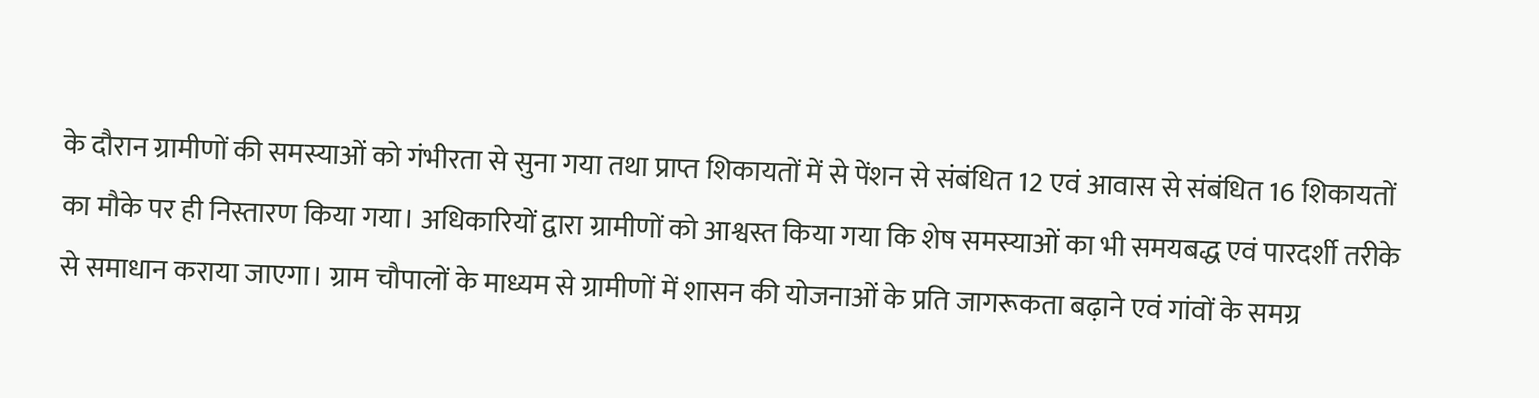के दौरान ग्रामीणों की समस्याओं को गंभीरता से सुना गया तथा प्राप्त शिकायतों में से पेंशन से संबंधित 12 एवं आवास से संबंधित 16 शिकायतों का मौके पर ही निस्तारण किया गया। अधिकारियों द्वारा ग्रामीणों को आश्वस्त किया गया कि शेष समस्याओं का भी समयबद्ध एवं पारदर्शी तरीके से समाधान कराया जाएगा। ग्राम चौपालों के माध्यम से ग्रामीणों में शासन की योजनाओं के प्रति जागरूकता बढ़ाने एवं गांवों के समग्र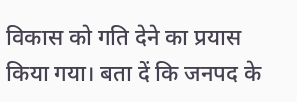विकास को गति देने का प्रयास किया गया। बता दें कि जनपद के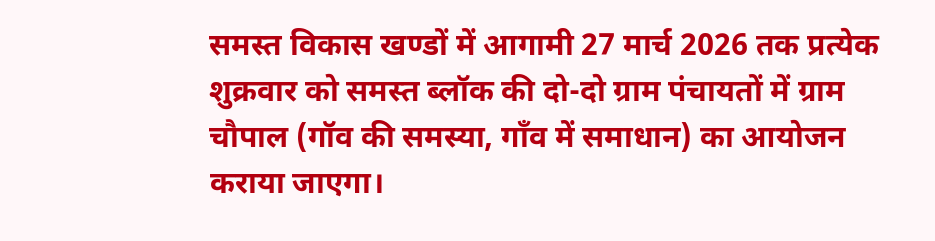समस्त विकास खण्डों में आगामी 27 मार्च 2026 तक प्रत्येक शुक्रवार को समस्त ब्लॉक की दो-दो ग्राम पंचायतों में ग्राम चौपाल (गॉव की समस्या, गाँव में समाधान) का आयोजन कराया जाएगा।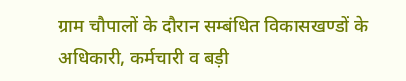ग्राम चौपालों के दौरान सम्बंधित विकासखण्डों के अधिकारी, कर्मचारी व बड़ी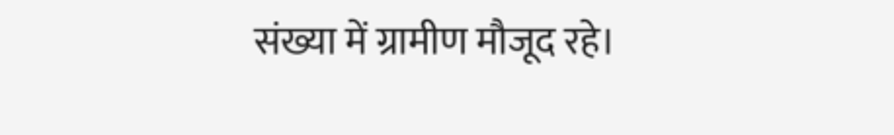संख्या में ग्रामीण मौजूद रहे।